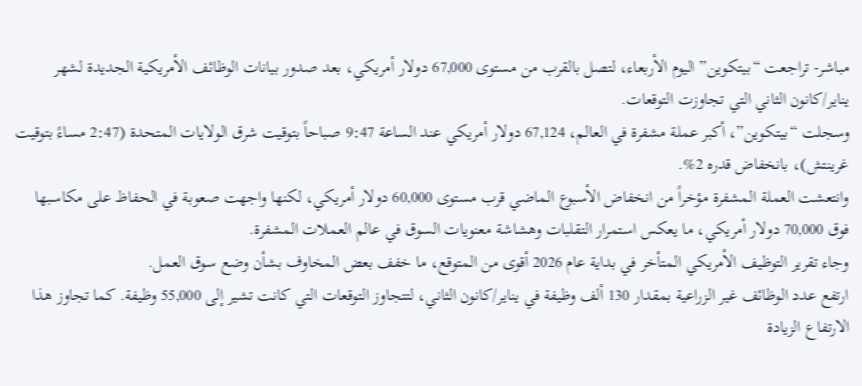مباشر- تراجعت “بيتكوين” اليوم الأربعاء، لتصل بالقرب من مستوى 67,000 دولار أمريكي، بعد صدور بيانات الوظائف الأمريكية الجديدة لشهر يناير/كانون الثاني التي تجاوزت التوقعات.
وسجلت “بيتكوين”، أكبر عملة مشفرة في العالم، 67,124 دولار أمريكي عند الساعة 9:47 صباحاً بتوقيت شرق الولايات المتحدة (2:47 مساءً بتوقيت غرينتش)، بانخفاض قدره 2%.
وانتعشت العملة المشفرة مؤخراً من انخفاض الأسبوع الماضي قرب مستوى 60,000 دولار أمريكي، لكنها واجهت صعوبة في الحفاظ على مكاسبها فوق 70,000 دولار أمريكي، ما يعكس استمرار التقلبات وهشاشة معنويات السوق في عالم العملات المشفرة.
وجاء تقرير التوظيف الأمريكي المتأخر في بداية عام 2026 أقوى من المتوقع، ما خفف بعض المخاوف بشأن وضع سوق العمل.
ارتفع عدد الوظائف غير الزراعية بمقدار 130 ألف وظيفة في يناير/كانون الثاني، لتتجاوز التوقعات التي كانت تشير إلى 55,000 وظيفة. كما تجاوز هذا الارتفاع الزيادة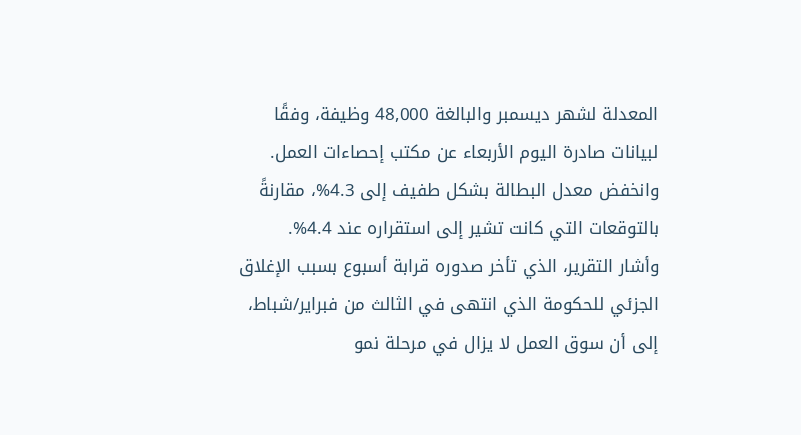المعدلة لشهر ديسمبر والبالغة 48,000 وظيفة، وفقًا لبيانات صادرة اليوم الأربعاء عن مكتب إحصاءات العمل.
وانخفض معدل البطالة بشكل طفيف إلى 4.3%، مقارنةً بالتوقعات التي كانت تشير إلى استقراره عند 4.4%.
وأشار التقرير، الذي تأخر صدوره قرابة أسبوع بسبب الإغلاق الجزئي للحكومة الذي انتهى في الثالث من فبراير/شباط، إلى أن سوق العمل لا يزال في مرحلة نمو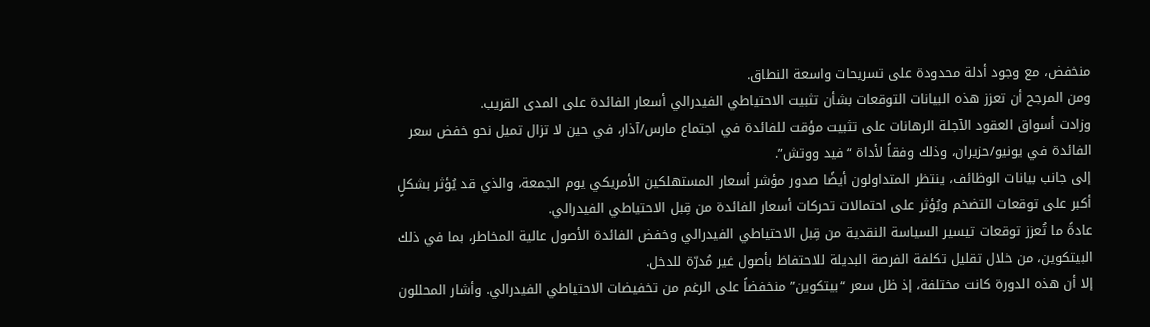منخفض، مع وجود أدلة محدودة على تسريحات واسعة النطاق.
ومن المرجح أن تعزز هذه البيانات التوقعات بشأن تثبيت الاحتياطي الفيدرالي أسعار الفائدة على المدى القريب.
وزادت أسواق العقود الآجلة الرهانات على تثبيت مؤقت للفائدة في اجتماع مارس/آذار، في حين لا تزال تميل نحو خفض سعر الفائدة في يونيو/حزيران، وذلك وفقاً لأداة “فيد ووتش”.
إلى جانب بيانات الوظائف، ينتظر المتداولون أيضًا صدور مؤشر أسعار المستهلكين الأمريكي يوم الجمعة، والذي قد يُؤثر بشكلٍ أكبر على توقعات التضخم ويُؤثر على احتمالات تحركات أسعار الفائدة من قِبل الاحتياطي الفيدرالي.
عادةً ما تُعزز توقعات تيسير السياسة النقدية من قِبل الاحتياطي الفيدرالي وخفض الفائدة الأصول عالية المخاطر، بما في ذلك البيتكوين، من خلال تقليل تكلفة الفرصة البديلة للاحتفاظ بأصول غير مُدرّة للدخل.
إلا أن هذه الدورة كانت مختلفة، إذ ظل سعر “بيتكوين” منخفضاً على الرغم من تخفيضات الاحتياطي الفيدرالي. وأشار المحللون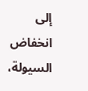إلى انخفاض السيولة،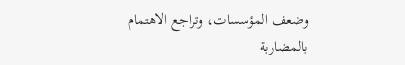وضعف المؤسسات، وتراجع الاهتمام بالمضاربة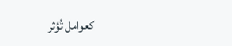كعوامل تُؤثر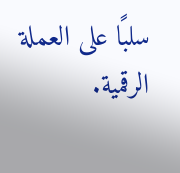سلبًا على العملة الرقمية.